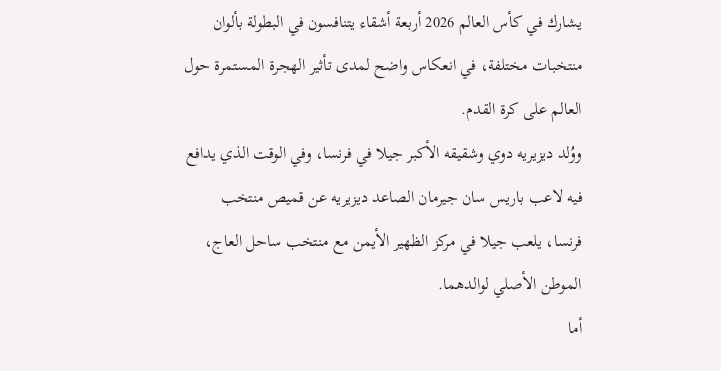يشارك في كأس العالم 2026 أربعة أشقاء يتنافسون في البطولة بألوان منتخبات مختلفة، في انعكاس واضح لمدى تأثير الهجرة المستمرة حول العالم على كرة القدم.
ووُلد ديزيريه دوي وشقيقه الأكبر جيلا في فرنسا، وفي الوقت الذي يدافع فيه لاعب باريس سان جيرمان الصاعد ديزيريه عن قميص منتخب فرنسا، يلعب جيلا في مركز الظهير الأيمن مع منتخب ساحل العاج، الموطن الأصلي لوالدهما.
أما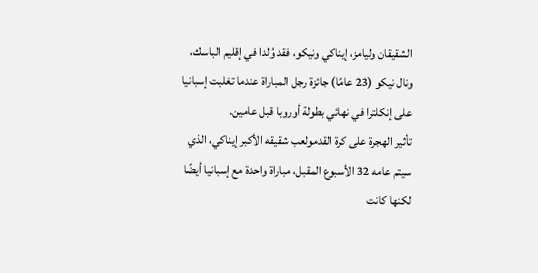الشقيقان وليامز، إيناكي ونيكو، فقد وُلدا في إقليم الباسك، ونال نيكو (23 عامًا) جائزة رجل المباراة عندما تغلبت إسبانيا على إنكلترا في نهائي بطولة أوروبا قبل عامين.
تأثير الهجرة على كرة القدمولعب شقيقه الأكبر إيناكي، الذي سيتم عامه 32 الأسبوع المقبل، مباراة واحدة مع إسبانيا أيضًا لكنها كانت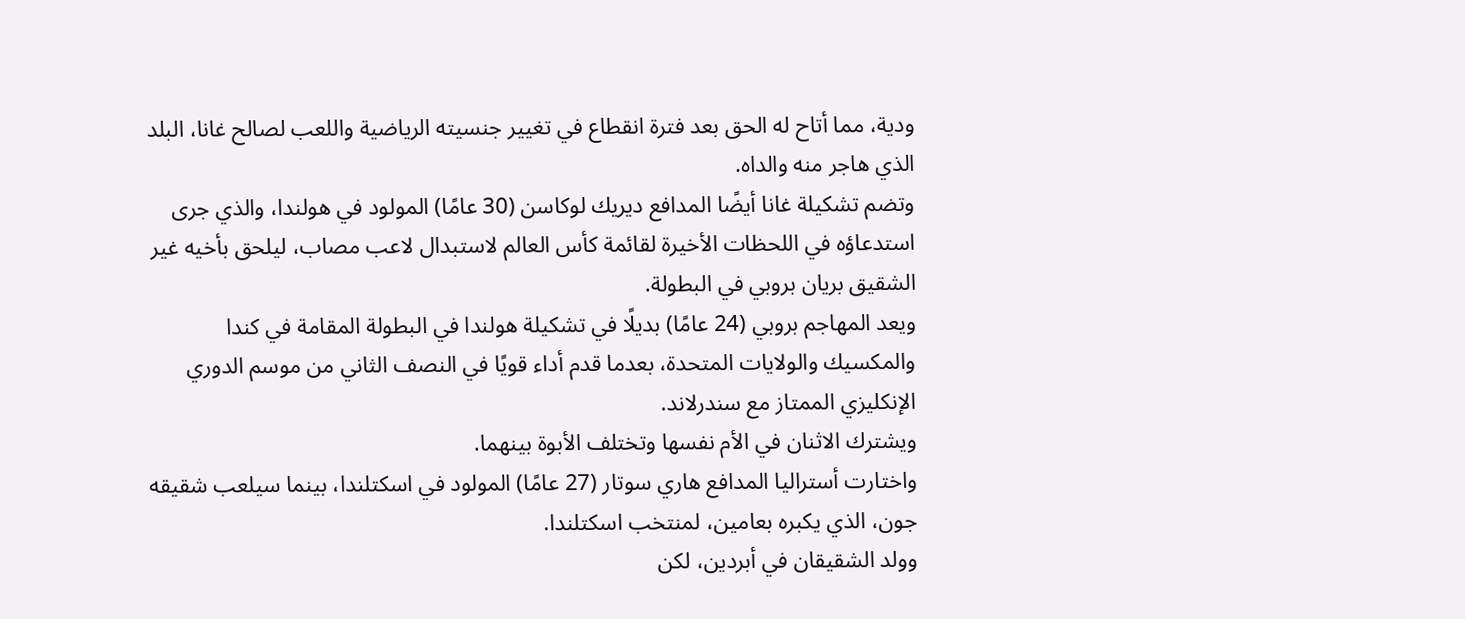ودية، مما أتاح له الحق بعد فترة انقطاع في تغيير جنسيته الرياضية واللعب لصالح غانا، البلد الذي هاجر منه والداه.
وتضم تشكيلة غانا أيضًا المدافع ديريك لوكاسن (30 عامًا) المولود في هولندا، والذي جرى استدعاؤه في اللحظات الأخيرة لقائمة كأس العالم لاستبدال لاعب مصاب، ليلحق بأخيه غير الشقيق بريان بروبي في البطولة.
ويعد المهاجم بروبي (24 عامًا) بديلًا في تشكيلة هولندا في البطولة المقامة في كندا والمكسيك والولايات المتحدة، بعدما قدم أداء قويًا في النصف الثاني من موسم الدوري الإنكليزي الممتاز مع سندرلاند.
ويشترك الاثنان في الأم نفسها وتختلف الأبوة بينهما.
واختارت أستراليا المدافع هاري سوتار (27 عامًا) المولود في اسكتلندا، بينما سيلعب شقيقه جون، الذي يكبره بعامين، لمنتخب اسكتلندا.
وولد الشقيقان في أبردين، لكن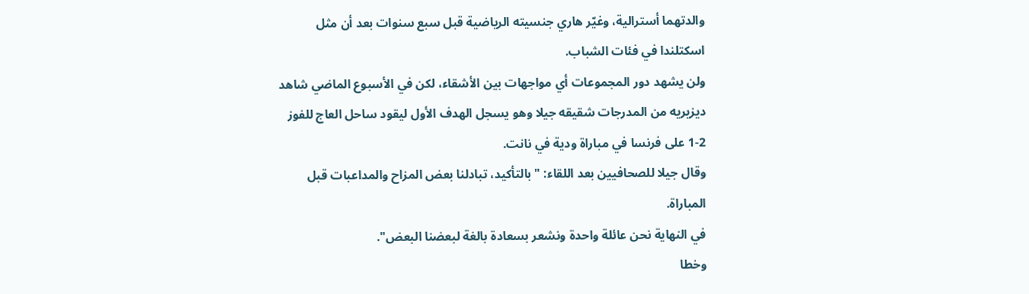والدتهما أسترالية، وغيّر هاري جنسيته الرياضية قبل سبع سنوات بعد أن مثل اسكتلندا في فئات الشباب.
ولن يشهد دور المجموعات أي مواجهات بين الأشقاء، لكن في الأسبوع الماضي شاهد ديزيريه من المدرجات شقيقه جيلا وهو يسجل الهدف الأول ليقود ساحل العاج للفوز 2-1 على فرنسا في مباراة ودية في نانت.
وقال جيلا للصحافيين بعد اللقاء: " بالتأكيد، تبادلنا بعض المزاح والمداعبات قبل المباراة.
في النهاية نحن عائلة واحدة ونشعر بسعادة بالغة لبعضنا البعض".
وخطا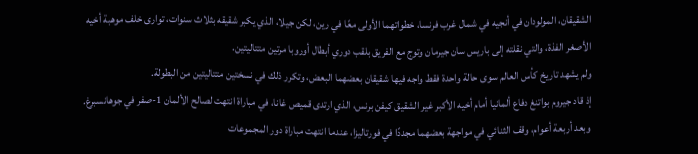الشقيقان، المولودان في أنجيه في شمال غرب فرنسا، خطواتهما الأولى معًا في رين، لكن جيلا، الذي يكبر شقيقه بثلاث سنوات، توارى خلف موهبة أخيه الأصغر الفذة، والتي نقلته إلى باريس سان جيرمان وتوج مع الفريق بلقب دوري أبطال أوروبا مرتين متتاليتين.
ولم يشهد تاريخ كأس العالم سوى حالة واحدة فقط واجه فيها شقيقان بعضهما البعض، وتكرر ذلك في نسختين متتاليتين من البطولة.
إذ قاد جيروم بواتنغ دفاع ألمانيا أمام أخيه الأكبر غير الشقيق كيفن برنس، الذي ارتدى قميص غانا، في مباراة انتهت لصالح الألمان 1-صفر في جوهانسبرغ.
وبعد أربعة أعوام، وقف الثنائي في مواجهة بعضهما مجددًا في فورتاليزا، عندما انتهت مباراة دور المجموعات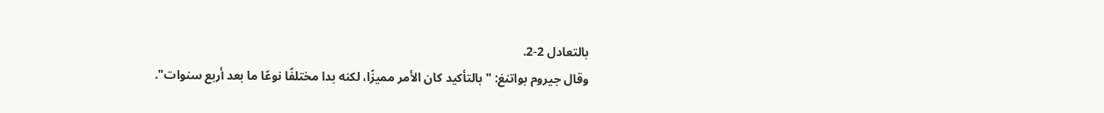بالتعادل 2-2.
وقال جيروم بواتنغ: " بالتأكيد كان الأمر مميزًا، لكنه بدا مختلفًا نوعًا ما بعد أربع سنوات".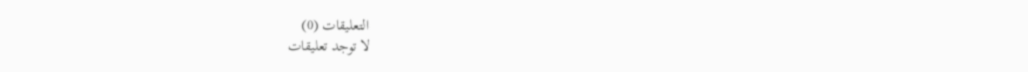التعليقات (0)
لا توجد تعليقات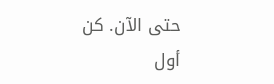حتى الآن. كن أول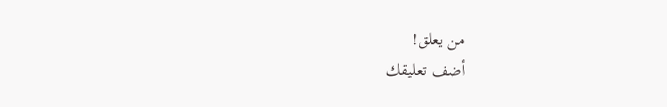من يعلق!
أضف تعليقك